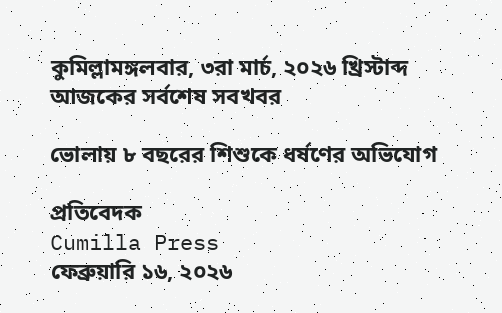কুমিল্লামঙ্গলবার, ৩রা মার্চ, ২০২৬ খ্রিস্টাব্দ
আজকের সর্বশেষ সবখবর

ভোলায় ৮ বছরের শিশুকে ধর্ষণের অভিযোগ

প্রতিবেদক
Cumilla Press
ফেব্রুয়ারি ১৬, ২০২৬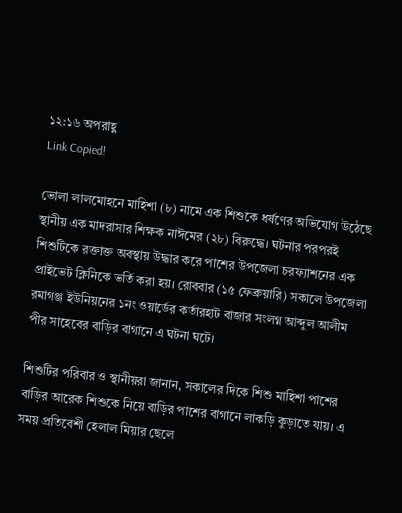১২:১৬ অপরাহ্ণ
Link Copied!

ভোলা লালমোহনে মাহিশা (৮) নামে এক শিশুকে ধর্ষণের অভিযোগ উঠেছে স্থানীয় এক মাদরাসার শিক্ষক নাঈমের (২৮) বিরুদ্ধে। ঘটনার পরপরই শিশুটিকে রক্তাক্ত অবস্থায় উদ্ধার করে পাশের উপজেলা চরফ্যাশনের এক প্রাইভেট ক্লিনিকে ভর্তি করা হয়। রোববার (১৫ ফেব্রুয়ারি) সকালে উপজেলা রমাগঞ্জ ইউনিয়নের ১নং ওয়ার্ডের কর্তারহাট বাজার সংলগ্ন আব্দুল আলীম পীর সাহেবের বাড়ির বাগানে এ ঘটনা ঘটে।

শিশুটির পরিবার ও স্থানীয়রা জানান, সকালের দিকে শিশু মাহিশা পাশের বাড়ির আরেক শিশুকে নিয়ে বাড়ির পাশের বাগানে লাকড়ি কুড়াতে যায়। এ সময় প্রতিবেশী হেলাল মিয়ার ছেলে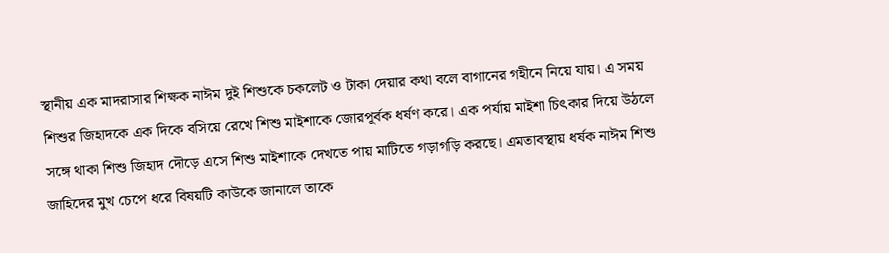স্থানীয় এক মাদরাসার শিক্ষক নাঈম দুই শিশুকে চকলেট ও টাকা দেয়ার কথা বলে বাগানের গহীনে নিয়ে যায়। এ সময় শিশুর জিহাদকে এক দিকে বসিয়ে রেখে শিশু মাইশাকে জোরপূর্বক ধর্ষণ করে। এক পর্যায় মাইশা চিৎকার দিয়ে উঠলে সঙ্গে থাকা শিশু জিহাদ দৌড়ে এসে শিশু মাইশাকে দেখতে পায় মাটিতে গড়াগড়ি করছে। এমতাবস্থায় ধর্ষক নাঈম শিশু জাহিদের মুখ চেপে ধরে বিষয়টি কাউকে জানালে তাকে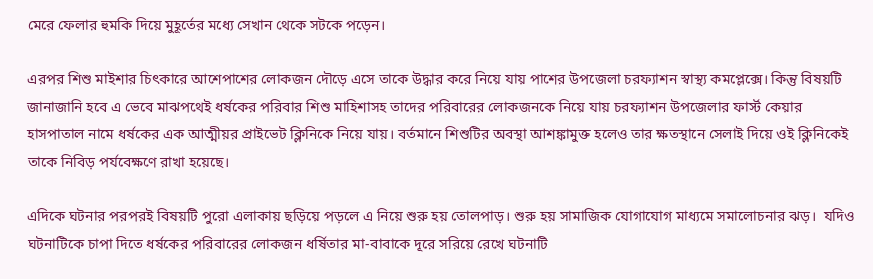মেরে ফেলার হুমকি দিয়ে মুহূর্তের মধ্যে সেখান থেকে সটকে পড়েন।

এরপর শিশু মাইশার চিৎকারে আশেপাশের লোকজন দৌড়ে এসে তাকে উদ্ধার করে নিয়ে যায় পাশের উপজেলা চরফ্যাশন স্বাস্থ্য কমপ্লেক্সে। কিন্তু বিষয়টি জানাজানি হবে এ ভেবে মাঝপথেই ধর্ষকের পরিবার শিশু মাহিশাসহ তাদের পরিবারের লোকজনকে নিয়ে যায় চরফ্যাশন উপজেলার ফার্স্ট কেয়ার হাসপাতাল নামে ধর্ষকের এক আত্মীয়র প্রাইভেট ক্লিনিকে নিয়ে যায়। বর্তমানে শিশুটির অবস্থা আশঙ্কামুক্ত হলেও তার ক্ষতস্থানে সেলাই দিয়ে ওই ক্লিনিকেই তাকে নিবিড় পর্যবেক্ষণে রাখা হয়েছে।

এদিকে ঘটনার পরপরই বিষয়টি পুরো এলাকায় ছড়িয়ে পড়লে এ নিয়ে শুরু হয় তোলপাড়। শুরু হয় সামাজিক যোগাযোগ মাধ্যমে সমালোচনার ঝড়।  যদিও ঘটনাটিকে চাপা দিতে ধর্ষকের পরিবারের লোকজন ধর্ষিতার মা-বাবাকে দূরে সরিয়ে রেখে ঘটনাটি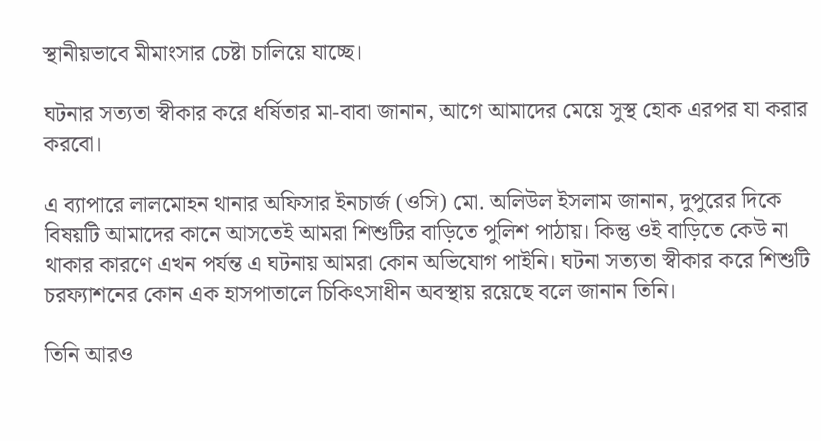স্থানীয়ভাবে মীমাংসার চেষ্টা চালিয়ে যাচ্ছে।

ঘটনার সত্যতা স্বীকার করে ধর্ষিতার মা-বাবা জানান, আগে আমাদের মেয়ে সুস্থ হোক এরপর যা করার করবো।

এ ব্যাপারে লালমোহন থানার অফিসার ইনচার্জ (ওসি) মো. অলিউল ইসলাম জানান, দুপুরের দিকে বিষয়টি আমাদের কানে আসতেই আমরা শিশুটির বাড়িতে পুলিশ পাঠায়। কিন্তু ওই বাড়িতে কেউ না থাকার কারণে এখন পর্যন্ত এ ঘটনায় আমরা কোন অভিযোগ পাইনি। ঘটনা সত্যতা স্বীকার করে শিশুটি চরফ্যাশনের কোন এক হাসপাতালে চিকিৎসাধীন অবস্থায় রয়েছে বলে জানান তিনি।

তিনি আরও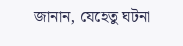জানান, যেহেতু ঘটনা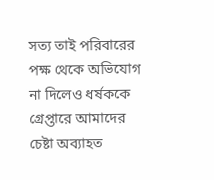সত্য তাই পরিবারের পক্ষ থেকে অভিযোগ না দিলেও ধর্ষককে গ্রেপ্তারে আমাদের চেষ্টা অব্যাহত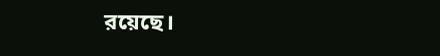রয়েছে।